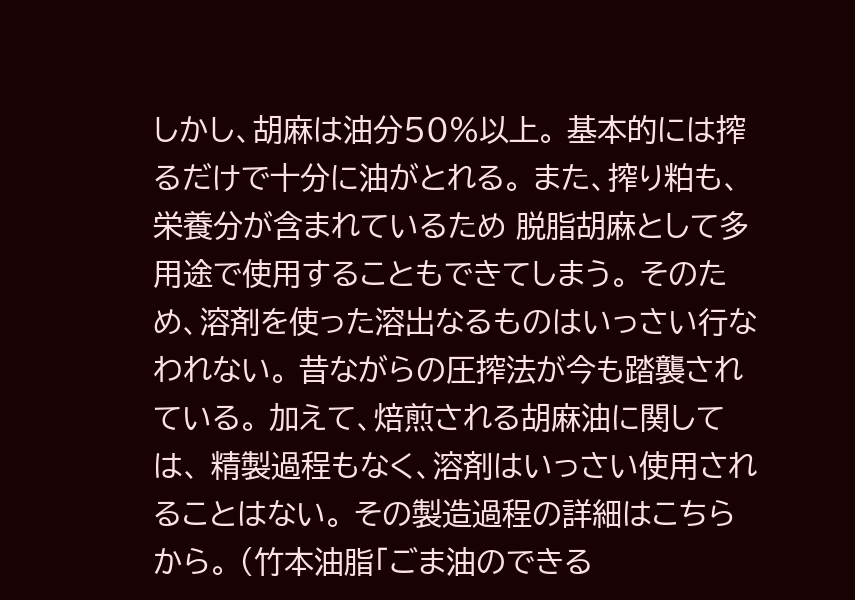しかし、胡麻は油分50%以上。 基本的には搾るだけで十分に油がとれる。 また、搾り粕も、栄養分が含まれているため 脱脂胡麻として多用途で使用することもできてしまう。 そのため、溶剤を使った溶出なるものはいっさい行なわれない。 昔ながらの圧搾法が今も踏襲されている。 加えて、焙煎される胡麻油に関しては、 精製過程もなく、溶剤はいっさい使用されることはない。 その製造過程の詳細はこちらから。 (竹本油脂「ごま油のできる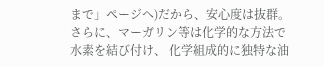まで」ページへ)だから、安心度は抜群。
さらに、マーガリン等は化学的な方法で水素を結び付け、 化学組成的に独特な油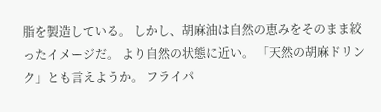脂を製造している。 しかし、胡麻油は自然の恵みをそのまま絞ったイメージだ。 より自然の状態に近い。 「天然の胡麻ドリンク」とも言えようか。 フライパ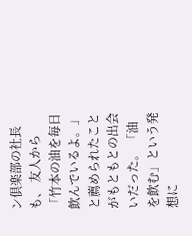ン倶楽部の社長も、 友人から「竹本の油を毎日飲んでいるよ。」 と薦められたことがもともとの出会いだった。 「油を飲む」という発想に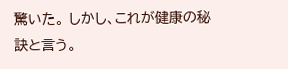驚いた。 しかし、これが健康の秘訣と言う。